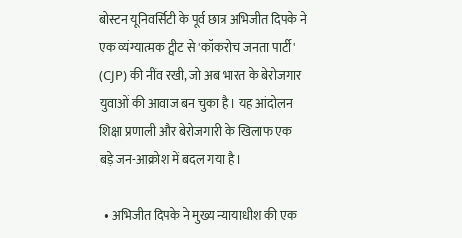बोस्टन यूनिवर्सिटी के पूर्व छात्र अभिजीत दिपके ने एक व्यंग्यात्मक ट्वीट से 'कॉकरोच जनता पार्टी' (CJP) की नींव रखी, जो अब भारत के बेरोजगार युवाओं की आवाज बन चुका है। यह आंदोलन शिक्षा प्रणाली और बेरोजगारी के खिलाफ एक बड़े जन-आक्रोश में बदल गया है।

  • अभिजीत दिपके ने मुख्य न्यायाधीश की एक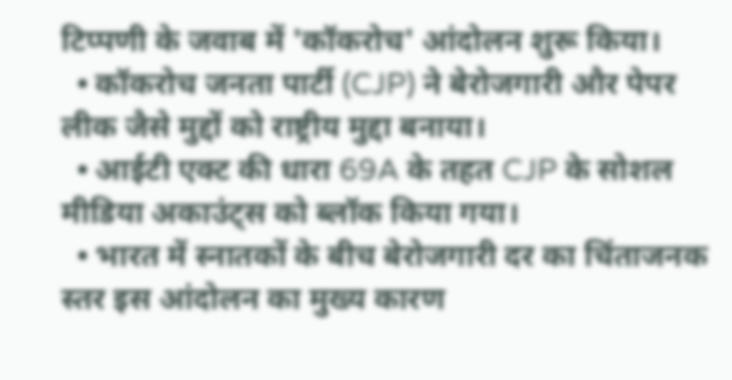टिप्पणी के जवाब में 'कॉकरोच' आंदोलन शुरू किया।
  • कॉकरोच जनता पार्टी (CJP) ने बेरोजगारी और पेपर लीक जैसे मुद्दों को राष्ट्रीय मुद्दा बनाया।
  • आईटी एक्ट की धारा 69A के तहत CJP के सोशल मीडिया अकाउंट्स को ब्लॉक किया गया।
  • भारत में स्नातकों के बीच बेरोजगारी दर का चिंताजनक स्तर इस आंदोलन का मुख्य कारण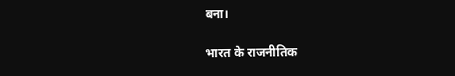बना।

भारत के राजनीतिक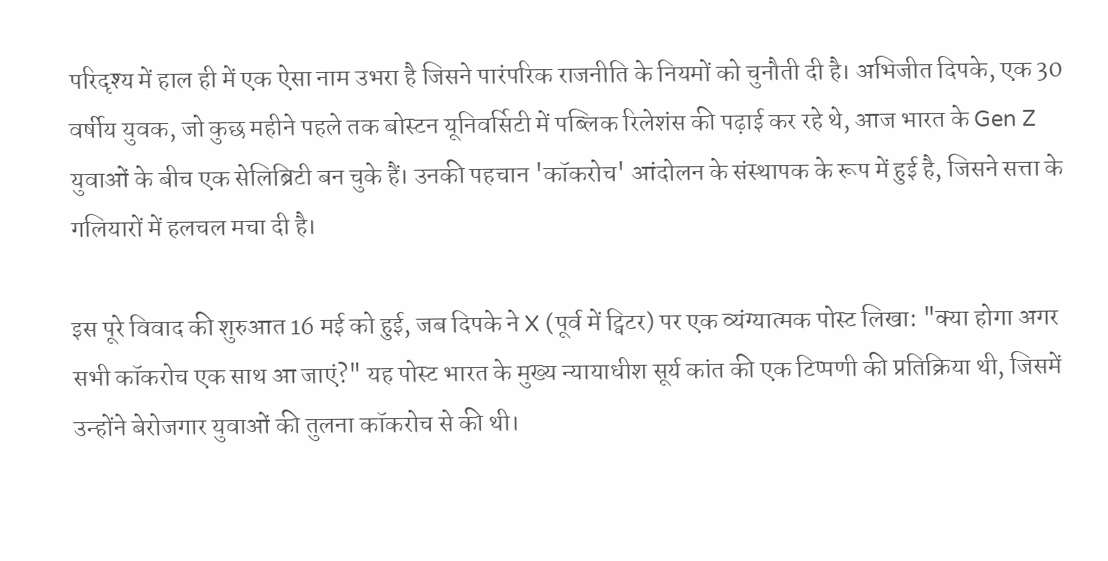परिदृश्य में हाल ही में एक ऐसा नाम उभरा है जिसने पारंपरिक राजनीति के नियमों को चुनौती दी है। अभिजीत दिपके, एक 30 वर्षीय युवक, जो कुछ महीने पहले तक बोस्टन यूनिवर्सिटी में पब्लिक रिलेशंस की पढ़ाई कर रहे थे, आज भारत के Gen Z युवाओं के बीच एक सेलिब्रिटी बन चुके हैं। उनकी पहचान 'कॉकरोच' आंदोलन के संस्थापक के रूप में हुई है, जिसने सत्ता के गलियारों में हलचल मचा दी है।

इस पूरे विवाद की शुरुआत 16 मई को हुई, जब दिपके ने X (पूर्व में ट्विटर) पर एक व्यंग्यात्मक पोस्ट लिखा: "क्या होगा अगर सभी कॉकरोच एक साथ आ जाएं?" यह पोस्ट भारत के मुख्य न्यायाधीश सूर्य कांत की एक टिप्पणी की प्रतिक्रिया थी, जिसमें उन्होंने बेरोजगार युवाओं की तुलना कॉकरोच से की थी।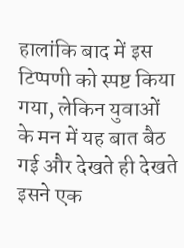हालांकि बाद में इस टिप्पणी को स्पष्ट किया गया, लेकिन युवाओं के मन में यह बात बैठ गई और देखते ही देखते इसने एक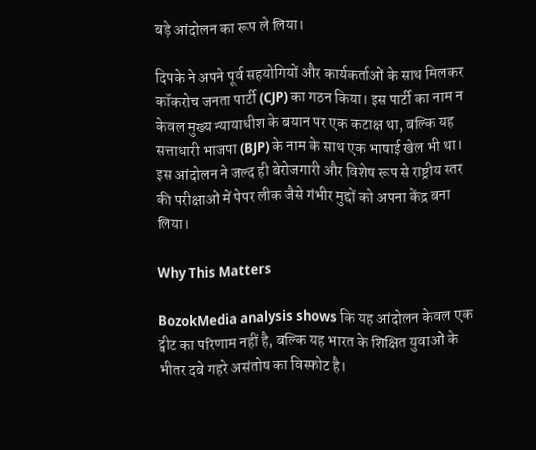बड़े आंदोलन का रूप ले लिया।

दिपके ने अपने पूर्व सहयोगियों और कार्यकर्ताओं के साथ मिलकर कॉकरोच जनता पार्टी (CJP) का गठन किया। इस पार्टी का नाम न केवल मुख्य न्यायाधीश के बयान पर एक कटाक्ष था, बल्कि यह सत्ताधारी भाजपा (BJP) के नाम के साथ एक भाषाई खेल भी था। इस आंदोलन ने जल्द ही बेरोजगारी और विशेष रूप से राष्ट्रीय स्तर की परीक्षाओं में पेपर लीक जैसे गंभीर मुद्दों को अपना केंद्र बना लिया।

Why This Matters

BozokMedia analysis shows कि यह आंदोलन केवल एक ट्वीट का परिणाम नहीं है, बल्कि यह भारत के शिक्षित युवाओं के भीतर दबे गहरे असंतोष का विस्फोट है।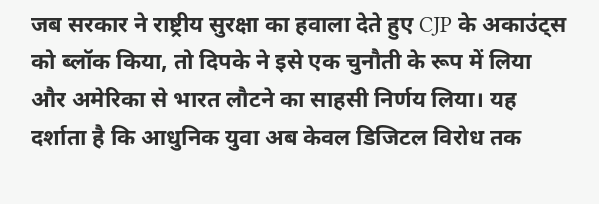जब सरकार ने राष्ट्रीय सुरक्षा का हवाला देते हुए CJP के अकाउंट्स को ब्लॉक किया, तो दिपके ने इसे एक चुनौती के रूप में लिया और अमेरिका से भारत लौटने का साहसी निर्णय लिया। यह दर्शाता है कि आधुनिक युवा अब केवल डिजिटल विरोध तक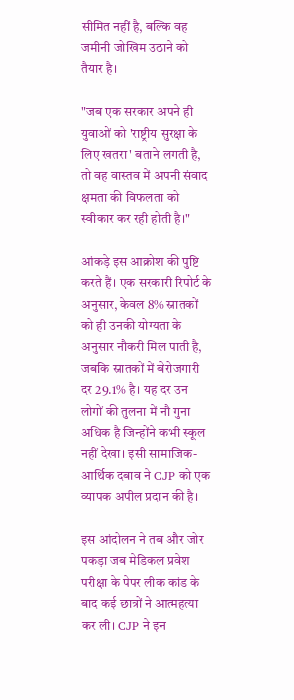सीमित नहीं है, बल्कि वह जमीनी जोखिम उठाने को तैयार है।

"जब एक सरकार अपने ही युवाओं को 'राष्ट्रीय सुरक्षा के लिए खतरा' बताने लगती है, तो वह वास्तव में अपनी संवाद क्षमता की विफलता को स्वीकार कर रही होती है।"

आंकड़े इस आक्रोश की पुष्टि करते हैं। एक सरकारी रिपोर्ट के अनुसार, केवल 8% स्नातकों को ही उनकी योग्यता के अनुसार नौकरी मिल पाती है, जबकि स्नातकों में बेरोजगारी दर 29.1% है। यह दर उन लोगों की तुलना में नौ गुना अधिक है जिन्होंने कभी स्कूल नहीं देखा। इसी सामाजिक-आर्थिक दबाव ने CJP को एक व्यापक अपील प्रदान की है।

इस आंदोलन ने तब और जोर पकड़ा जब मेडिकल प्रवेश परीक्षा के पेपर लीक कांड के बाद कई छात्रों ने आत्महत्या कर ली। CJP ने इन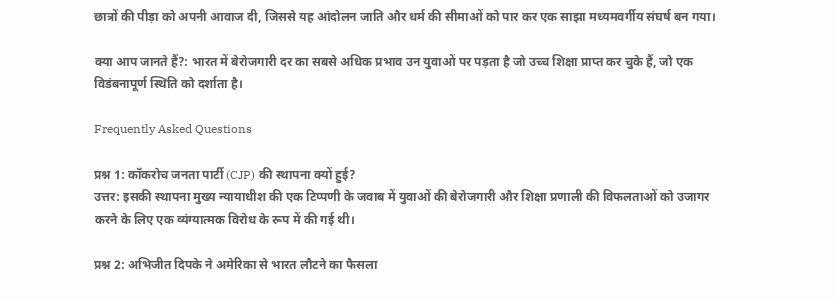छात्रों की पीड़ा को अपनी आवाज दी, जिससे यह आंदोलन जाति और धर्म की सीमाओं को पार कर एक साझा मध्यमवर्गीय संघर्ष बन गया।

क्या आप जानते हैं?: भारत में बेरोजगारी दर का सबसे अधिक प्रभाव उन युवाओं पर पड़ता है जो उच्च शिक्षा प्राप्त कर चुके हैं, जो एक विडंबनापूर्ण स्थिति को दर्शाता है।

Frequently Asked Questions

प्रश्न 1: कॉकरोच जनता पार्टी (CJP) की स्थापना क्यों हुई?
उत्तर: इसकी स्थापना मुख्य न्यायाधीश की एक टिप्पणी के जवाब में युवाओं की बेरोजगारी और शिक्षा प्रणाली की विफलताओं को उजागर करने के लिए एक व्यंग्यात्मक विरोध के रूप में की गई थी।

प्रश्न 2: अभिजीत दिपके ने अमेरिका से भारत लौटने का फैसला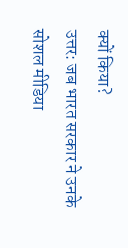क्यों किया?
उत्तर: जब भारत सरकार ने उनके सोशल मीडिया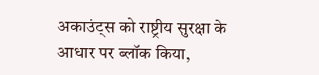अकाउंट्स को राष्ट्रीय सुरक्षा के आधार पर ब्लॉक किया,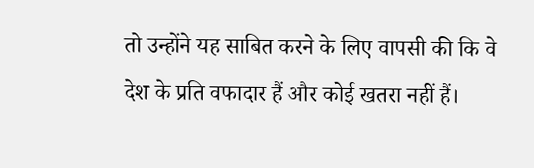तो उन्होंने यह साबित करने के लिए वापसी की कि वे देश के प्रति वफादार हैं और कोई खतरा नहीं हैं।